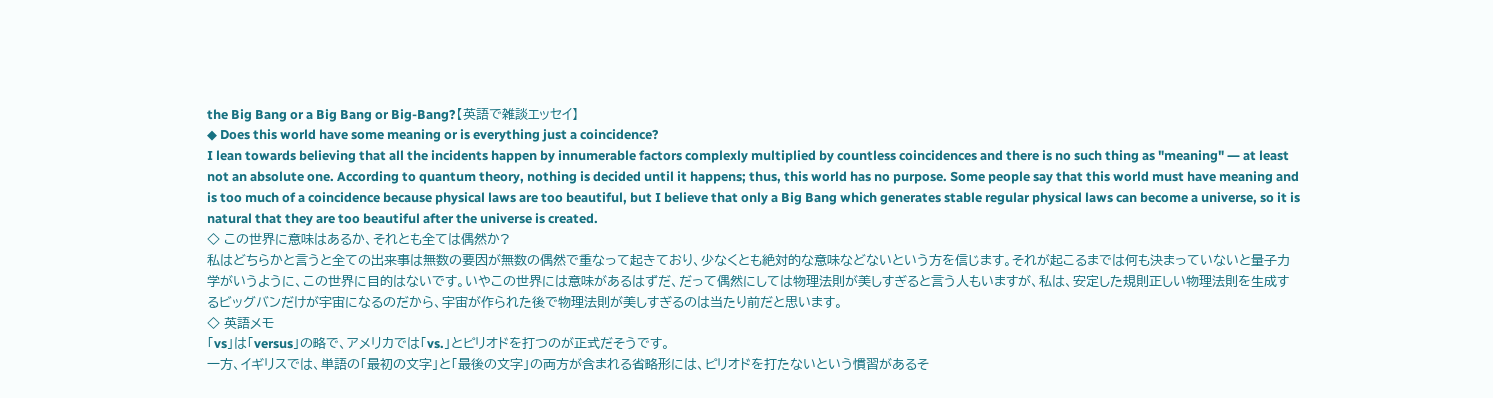the Big Bang or a Big Bang or Big-Bang?【英語で雑談エッセイ】
◆ Does this world have some meaning or is everything just a coincidence?
I lean towards believing that all the incidents happen by innumerable factors complexly multiplied by countless coincidences and there is no such thing as "meaning" ― at least not an absolute one. According to quantum theory, nothing is decided until it happens; thus, this world has no purpose. Some people say that this world must have meaning and is too much of a coincidence because physical laws are too beautiful, but I believe that only a Big Bang which generates stable regular physical laws can become a universe, so it is natural that they are too beautiful after the universe is created.
◇ この世界に意味はあるか、それとも全ては偶然か?
私はどちらかと言うと全ての出来事は無数の要因が無数の偶然で重なって起きており、少なくとも絶対的な意味などないという方を信じます。それが起こるまでは何も決まっていないと量子力学がいうように、この世界に目的はないです。いやこの世界には意味があるはずだ、だって偶然にしては物理法則が美しすぎると言う人もいますが、私は、安定した規則正しい物理法則を生成するビッグバンだけが宇宙になるのだから、宇宙が作られた後で物理法則が美しすぎるのは当たり前だと思います。
◇ 英語メモ
「vs」は「versus」の略で、アメリカでは「vs.」とピリオドを打つのが正式だそうです。
一方、イギリスでは、単語の「最初の文字」と「最後の文字」の両方が含まれる省略形には、ピリオドを打たないという慣習があるそ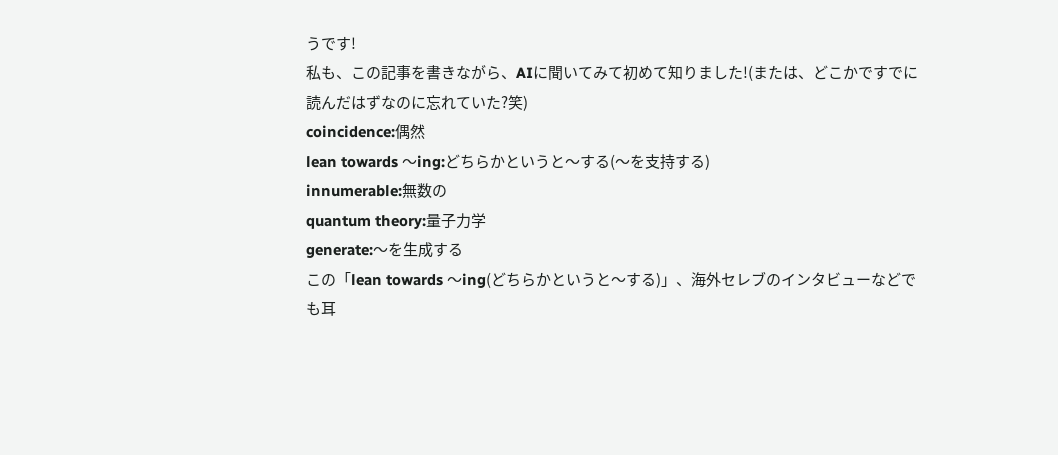うです!
私も、この記事を書きながら、AIに聞いてみて初めて知りました!(または、どこかですでに読んだはずなのに忘れていた?笑)
coincidence:偶然
lean towards 〜ing:どちらかというと〜する(〜を支持する)
innumerable:無数の
quantum theory:量子力学
generate:〜を生成する
この「lean towards 〜ing(どちらかというと〜する)」、海外セレブのインタビューなどでも耳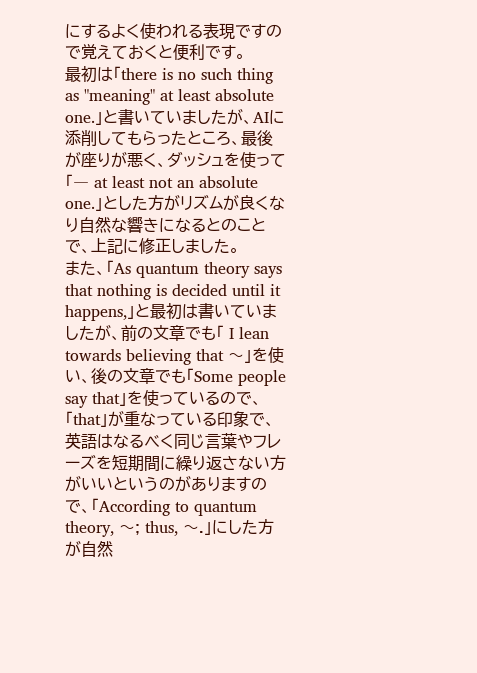にするよく使われる表現ですので覚えておくと便利です。
最初は「there is no such thing as "meaning" at least absolute one.」と書いていましたが、AIに添削してもらったところ、最後が座りが悪く、ダッシュを使って「― at least not an absolute one.」とした方がリズムが良くなり自然な響きになるとのことで、上記に修正しました。
また、「As quantum theory says that nothing is decided until it happens,」と最初は書いていましたが、前の文章でも「 I lean towards believing that 〜」を使い、後の文章でも「Some people say that」を使っているので、「that」が重なっている印象で、英語はなるべく同じ言葉やフレーズを短期間に繰り返さない方がいいというのがありますので、「According to quantum theory, 〜; thus, 〜.」にした方が自然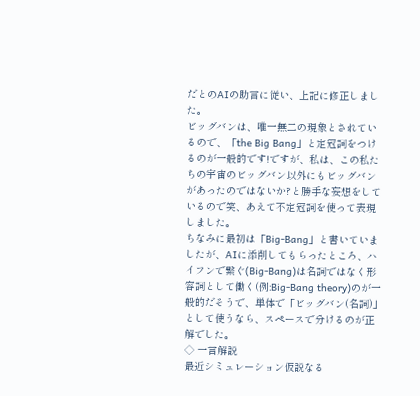だとのAIの助言に従い、上記に修正しました。
ビッグバンは、唯一無二の現象とされているので、「the Big Bang」と定冠詞をつけるのが一般的です!ですが、私は、この私たちの宇宙のビッグバン以外にもビッグバンがあったのではないか?と勝手な妄想をしているので笑、あえて不定冠詞を使って表現しました。
ちなみに最初は「Big-Bang」と書いていましたが、AIに添削してもらったところ、ハイフンで繋ぐ(Big-Bang)は名詞ではなく形容詞として働く(例:Big-Bang theory)のが一般的だそうで、単体で「ビッグバン(名詞)」として使うなら、スペースで分けるのが正解でした。
◇ 一言解説
最近シミュレーション仮説なる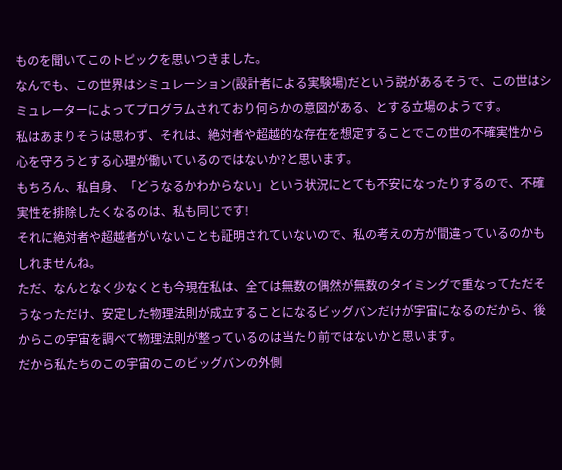ものを聞いてこのトピックを思いつきました。
なんでも、この世界はシミュレーション(設計者による実験場)だという説があるそうで、この世はシミュレーターによってプログラムされており何らかの意図がある、とする立場のようです。
私はあまりそうは思わず、それは、絶対者や超越的な存在を想定することでこの世の不確実性から心を守ろうとする心理が働いているのではないか?と思います。
もちろん、私自身、「どうなるかわからない」という状況にとても不安になったりするので、不確実性を排除したくなるのは、私も同じです!
それに絶対者や超越者がいないことも証明されていないので、私の考えの方が間違っているのかもしれませんね。
ただ、なんとなく少なくとも今現在私は、全ては無数の偶然が無数のタイミングで重なってただそうなっただけ、安定した物理法則が成立することになるビッグバンだけが宇宙になるのだから、後からこの宇宙を調べて物理法則が整っているのは当たり前ではないかと思います。
だから私たちのこの宇宙のこのビッグバンの外側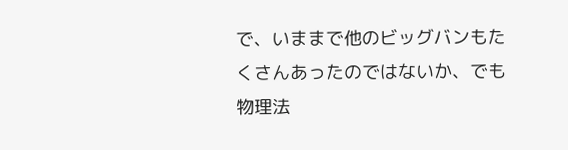で、いままで他のビッグバンもたくさんあったのではないか、でも物理法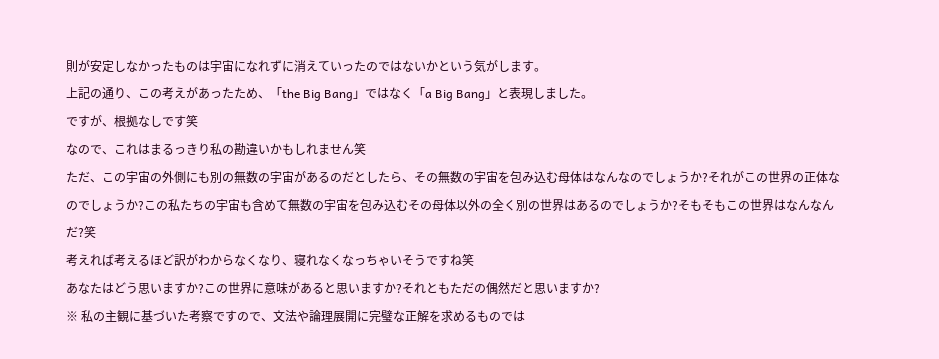則が安定しなかったものは宇宙になれずに消えていったのではないかという気がします。
上記の通り、この考えがあったため、「the Big Bang」ではなく「a Big Bang」と表現しました。
ですが、根拠なしです笑
なので、これはまるっきり私の勘違いかもしれません笑
ただ、この宇宙の外側にも別の無数の宇宙があるのだとしたら、その無数の宇宙を包み込む母体はなんなのでしょうか?それがこの世界の正体なのでしょうか?この私たちの宇宙も含めて無数の宇宙を包み込むその母体以外の全く別の世界はあるのでしょうか?そもそもこの世界はなんなんだ?笑
考えれば考えるほど訳がわからなくなり、寝れなくなっちゃいそうですね笑
あなたはどう思いますか?この世界に意味があると思いますか?それともただの偶然だと思いますか?
※ 私の主観に基づいた考察ですので、文法や論理展開に完璧な正解を求めるものでは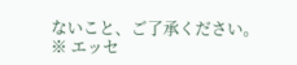ないこと、ご了承ください。
※ エッセ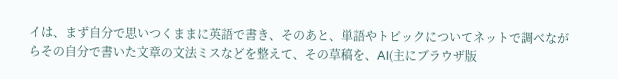イは、まず自分で思いつくままに英語で書き、そのあと、単語やトピックについてネットで調べながらその自分で書いた文章の文法ミスなどを整えて、その草稿を、AI(主にブラウザ版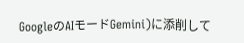GoogleのAIモードGemini)に添削して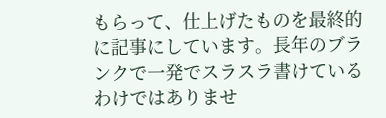もらって、仕上げたものを最終的に記事にしています。長年のブランクで一発でスラスラ書けているわけではありませ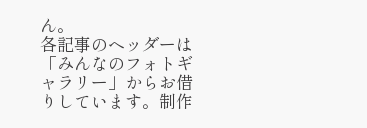ん。
各記事のヘッダーは「みんなのフォトギャラリー」からお借りしています。制作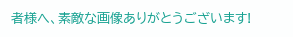者様へ、素敵な画像ありがとうございます!